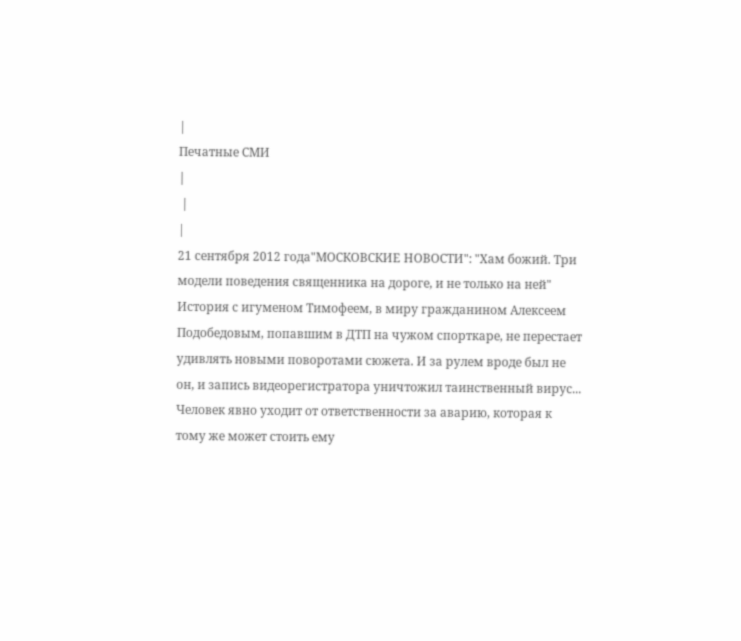|
Печатные СМИ
|
 |
|
21 сентября 2012 года"МОСКОВСКИЕ НОВОСТИ": "Хам божий. Три модели поведения священника на дороге, и не только на ней"
История с игуменом Тимофеем, в миру гражданином Алексеем Подобедовым, попавшим в ДТП на чужом спорткаре, не перестает удивлять новыми поворотами сюжета. И за рулем вроде был не он, и запись видеорегистратора уничтожил таинственный вирус... Человек явно уходит от ответственности за аварию, которая к тому же может стоить ему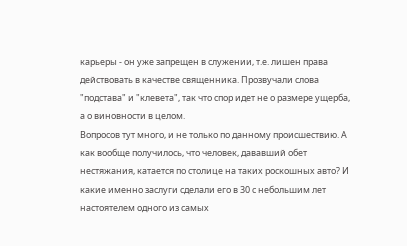карьеры - он уже запрещен в служении, т.е. лишен права действовать в качестве священника. Прозвучали слова "подстава" и "клевета", так что спор идет не о размере ущерба, а о виновности в целом.
Вопросов тут много, и не только по данному происшествию. А как вообще получилось, что человек, дававший обет нестяжания, катается по столице на таких роскошных авто? И какие именно заслуги сделали его в 30 с небольшим лет настоятелем одного из самых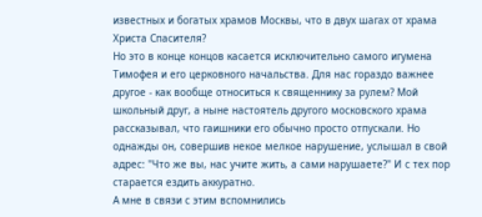известных и богатых храмов Москвы, что в двух шагах от храма Христа Спасителя?
Но это в конце концов касается исключительно самого игумена Тимофея и его церковного начальства. Для нас гораздо важнее другое - как вообще относиться к священнику за рулем? Мой школьный друг, а ныне настоятель другого московского храма рассказывал, что гаишники его обычно просто отпускали. Но однажды он, совершив некое мелкое нарушение, услышал в свой адрес: "Что же вы, нас учите жить, а сами нарушаете?" И с тех пор старается ездить аккуратно.
А мне в связи с этим вспомнились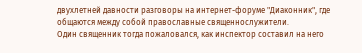двухлетней давности разговоры на интернет-форуме "Диаконник", где общаются между собой православные священнослужители.
Один священник тогда пожаловался, как инспектор составил на него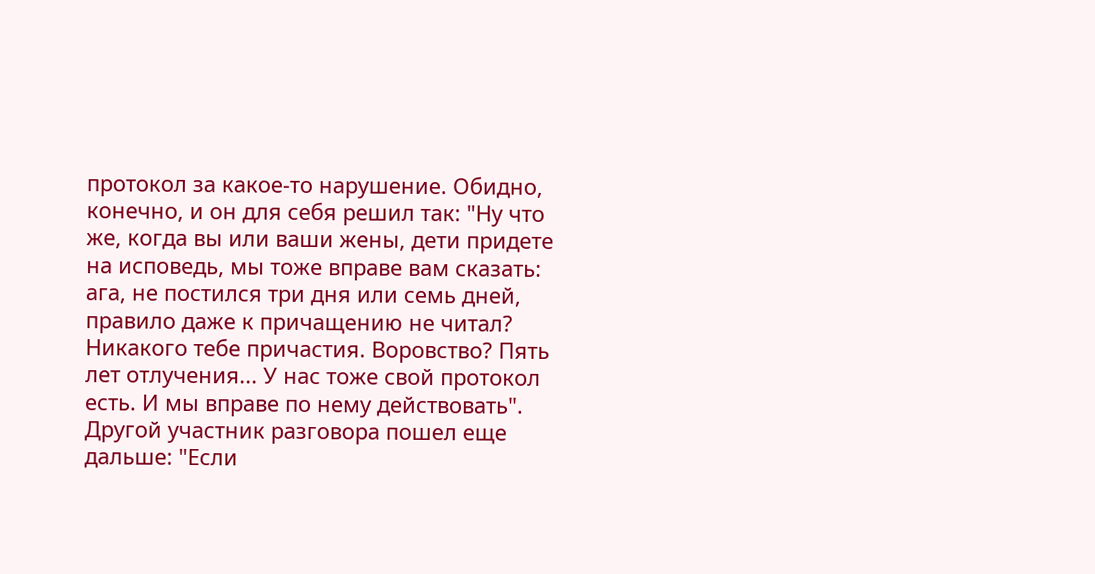протокол за какое-то нарушение. Обидно, конечно, и он для себя решил так: "Ну что же, когда вы или ваши жены, дети придете на исповедь, мы тоже вправе вам сказать: ага, не постился три дня или семь дней, правило даже к причащению не читал? Никакого тебе причастия. Воровство? Пять лет отлучения... У нас тоже свой протокол есть. И мы вправе по нему действовать".
Другой участник разговора пошел еще дальше: "Если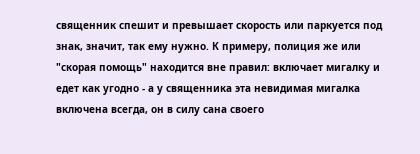священник спешит и превышает скорость или паркуется под знак, значит, так ему нужно. К примеру, полиция же или "скорая помощь" находится вне правил: включает мигалку и едет как угодно - а у священника эта невидимая мигалка включена всегда, он в силу сана своего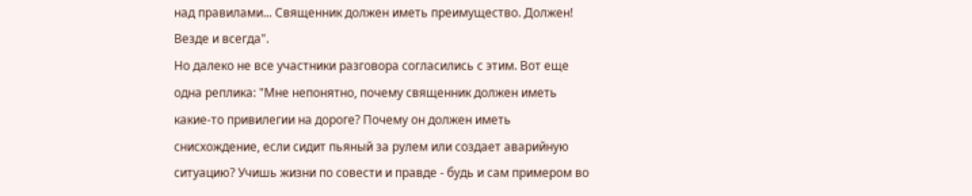над правилами... Священник должен иметь преимущество. Должен! Везде и всегда".
Но далеко не все участники разговора согласились с этим. Вот еще одна реплика: "Мне непонятно, почему священник должен иметь какие-то привилегии на дороге? Почему он должен иметь снисхождение, если сидит пьяный за рулем или создает аварийную ситуацию? Учишь жизни по совести и правде - будь и сам примером во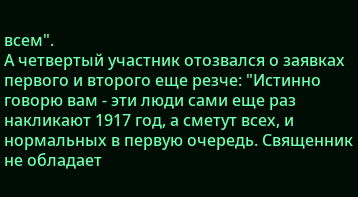всем".
А четвертый участник отозвался о заявках первого и второго еще резче: "Истинно говорю вам - эти люди сами еще раз накликают 1917 год, а сметут всех, и нормальных в первую очередь. Священник не обладает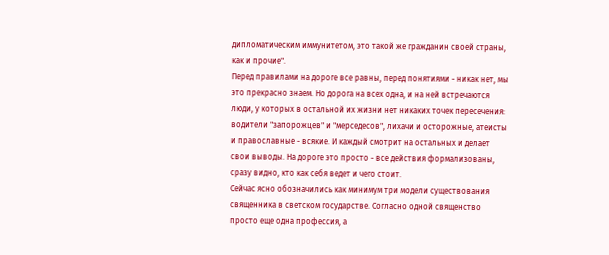дипломатическим иммунитетом, это такой же гражданин своей страны, как и прочие".
Перед правилами на дороге все равны, перед понятиями - никак нет, мы это прекрасно знаем. Но дорога на всех одна, и на ней встречаются люди, у которых в остальной их жизни нет никаких точек пересечения: водители "запорожцев" и "мерседесов", лихачи и осторожные, атеисты и православные - всякие. И каждый смотрит на остальных и делает свои выводы. На дороге это просто - все действия формализованы, сразу видно, кто как себя ведет и чего стоит.
Сейчас ясно обозначились как минимум три модели существования священника в светском государстве. Согласно одной священство просто еще одна профессия, а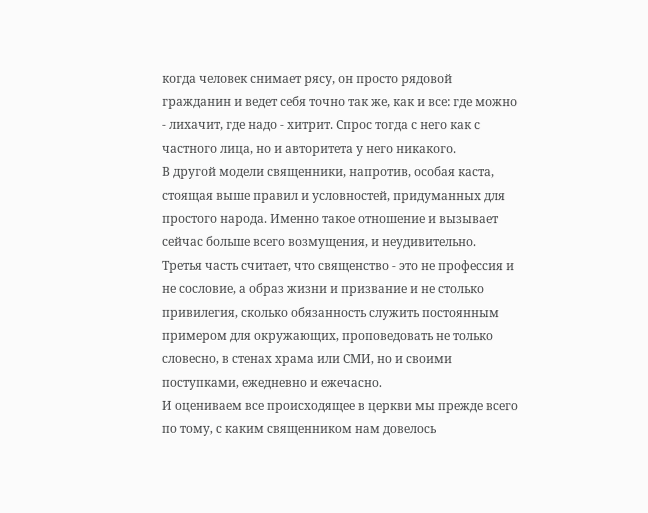когда человек снимает рясу, он просто рядовой гражданин и ведет себя точно так же, как и все: где можно - лихачит, где надо - хитрит. Спрос тогда с него как с частного лица, но и авторитета у него никакого.
В другой модели священники, напротив, особая каста, стоящая выше правил и условностей, придуманных для простого народа. Именно такое отношение и вызывает сейчас больше всего возмущения, и неудивительно.
Третья часть считает, что священство - это не профессия и не сословие, а образ жизни и призвание и не столько привилегия, сколько обязанность служить постоянным примером для окружающих, проповедовать не только словесно, в стенах храма или СМИ, но и своими поступками, ежедневно и ежечасно.
И оцениваем все происходящее в церкви мы прежде всего по тому, с каким священником нам довелось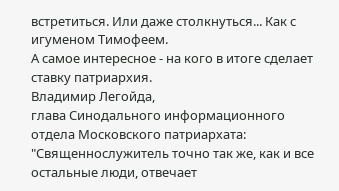встретиться. Или даже столкнуться... Как с игуменом Тимофеем.
А самое интересное - на кого в итоге сделает ставку патриархия.
Владимир Легойда,
глава Синодального информационного отдела Московского патриархата:
"Священнослужитель точно так же, как и все остальные люди, отвечает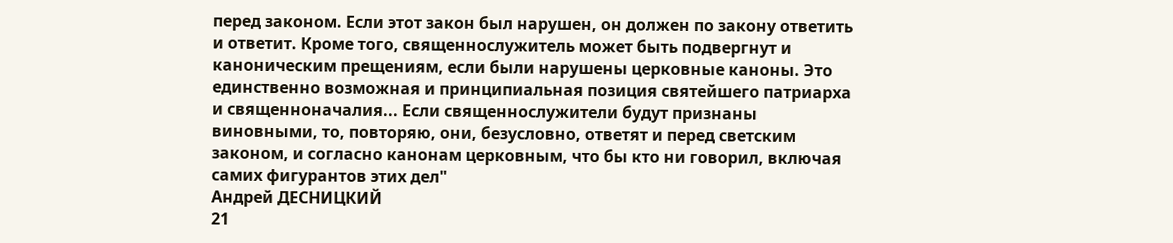перед законом. Если этот закон был нарушен, он должен по закону ответить и ответит. Кроме того, священнослужитель может быть подвергнут и каноническим прещениям, если были нарушены церковные каноны. Это единственно возможная и принципиальная позиция святейшего патриарха и священноначалия... Если священнослужители будут признаны виновными, то, повторяю, они, безусловно, ответят и перед светским законом, и согласно канонам церковным, что бы кто ни говорил, включая самих фигурантов этих дел"
Андрей ДЕСНИЦКИЙ
21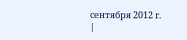сентября 2012 г.
|